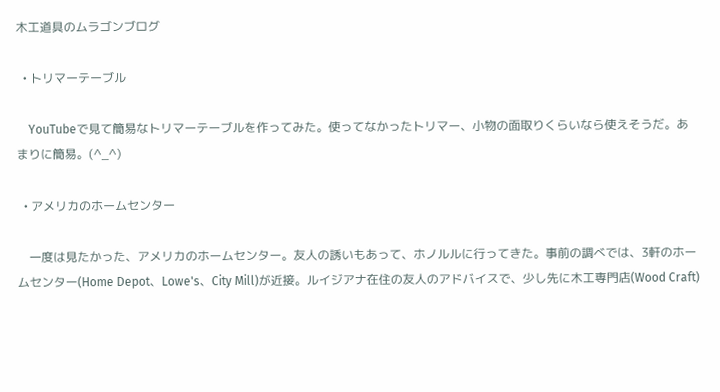木工道具のムラゴンブログ

  • トリマーテーブル

    YouTubeで見て簡易なトリマーテーブルを作ってみた。使ってなかったトリマー、小物の面取りくらいなら使えそうだ。あまりに簡易。(^_^)

  • アメリカのホームセンター

    一度は見たかった、アメリカのホームセンター。友人の誘いもあって、ホノルルに行ってきた。事前の調べでは、3軒のホームセンター(Home Depot、Lowe's、City Mill)が近接。ルイジアナ在住の友人のアドバイスで、少し先に木工専門店(Wood Craft)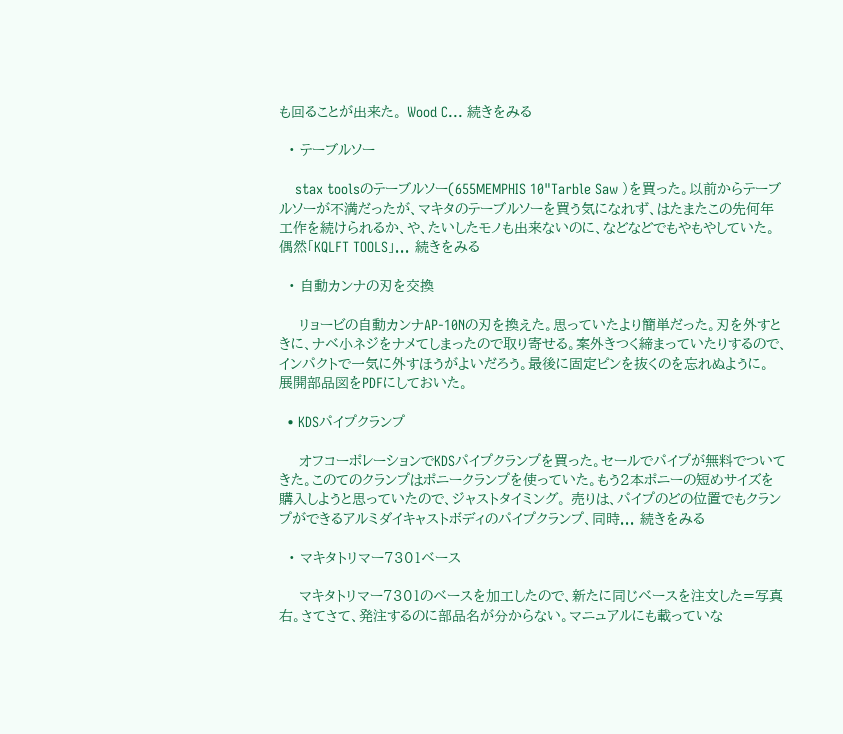も回ることが出来た。 Wood C... 続きをみる

  • テーブルソー

    stax toolsのテーブルソー(655MEMPHIS 10"Tarble Saw )を買った。以前からテーブルソーが不満だったが、マキタのテーブルソーを買う気になれず、はたまたこの先何年工作を続けられるか、や、たいしたモノも出来ないのに、などなどでもやもやしていた。偶然「KQLFT TOOLS」... 続きをみる

  • 自動カンナの刃を交換

    リョービの自動カンナAP-10Nの刃を換えた。思っていたより簡単だった。刃を外すときに、ナベ小ネジをナメてしまったので取り寄せる。案外きつく締まっていたりするので、インパクトで一気に外すほうがよいだろう。最後に固定ピンを抜くのを忘れぬように。 展開部品図をPDFにしておいた。

  • KDSパイプクランプ

    オフコーポレーションでKDSパイプクランプを買った。セールでパイプが無料でついてきた。このてのクランプはポニークランプを使っていた。もう2本ポニーの短めサイズを購入しようと思っていたので、ジャストタイミング。 売りは、パイプのどの位置でもクランプができるアルミダイキャストボディのパイプクランプ、同時... 続きをみる

  • マキタトリマー7301ベース

    マキタトリマー7301のベースを加工したので、新たに同じベースを注文した=写真右。さてさて、発注するのに部品名が分からない。マニュアルにも載っていな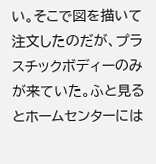い。そこで図を描いて注文したのだが、プラスチックボディーのみが来ていた。ふと見るとホームセンターには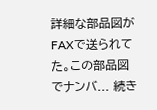詳細な部品図がFAXで送られてた。この部品図でナンバ... 続き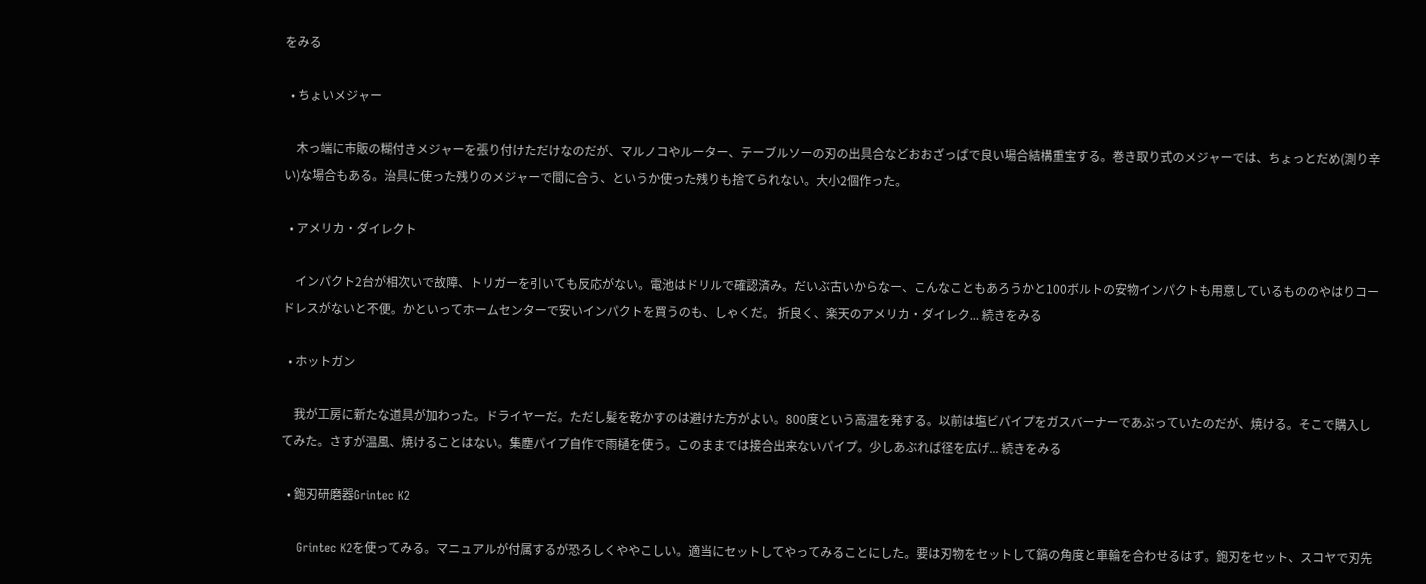をみる

  • ちょいメジャー

    木っ端に市販の糊付きメジャーを張り付けただけなのだが、マルノコやルーター、テーブルソーの刃の出具合などおおざっぱで良い場合結構重宝する。巻き取り式のメジャーでは、ちょっとだめ(測り辛い)な場合もある。治具に使った残りのメジャーで間に合う、というか使った残りも捨てられない。大小2個作った。

  • アメリカ・ダイレクト

    インパクト2台が相次いで故障、トリガーを引いても反応がない。電池はドリルで確認済み。だいぶ古いからなー、こんなこともあろうかと100ボルトの安物インパクトも用意しているもののやはりコードレスがないと不便。かといってホームセンターで安いインパクトを買うのも、しゃくだ。 折良く、楽天のアメリカ・ダイレク... 続きをみる

  • ホットガン

    我が工房に新たな道具が加わった。ドライヤーだ。ただし髪を乾かすのは避けた方がよい。800度という高温を発する。以前は塩ビパイプをガスバーナーであぶっていたのだが、焼ける。そこで購入してみた。さすが温風、焼けることはない。集塵パイプ自作で雨樋を使う。このままでは接合出来ないパイプ。少しあぶれば径を広げ... 続きをみる

  • 鉋刃研磨器Grintec K2

    Grintec K2を使ってみる。マニュアルが付属するが恐ろしくややこしい。適当にセットしてやってみることにした。要は刃物をセットして鎬の角度と車輪を合わせるはず。鉋刃をセット、スコヤで刃先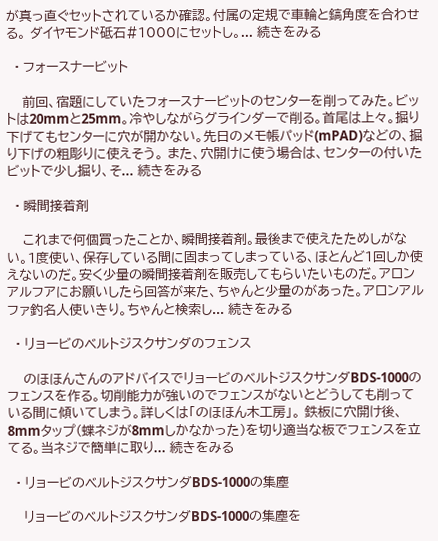が真っ直ぐセットされているか確認。付属の定規で車輪と鎬角度を合わせる。 ダイヤモンド砥石#1000にセットし。... 続きをみる

  • フォースナービット

    前回、宿題にしていたフォースナービットのセンターを削ってみた。ビットは20mmと25mm。冷やしながらグラインダーで削る。首尾は上々。掘り下げてもセンターに穴が開かない。先日のメモ帳パッド(mPAD)などの、掘り下げの粗彫りに使えそう。 また、穴開けに使う場合は、センターの付いたビットで少し掘り、そ... 続きをみる

  • 瞬間接着剤

    これまで何個買ったことか、瞬間接着剤。最後まで使えたためしがない。1度使い、保存している間に固まってしまっている、ほとんど1回しか使えないのだ。安く少量の瞬間接着剤を販売してもらいたいものだ。アロンアルフアにお願いしたら回答が来た、ちゃんと少量のがあった。アロンアルファ釣名人使いきり。ちゃんと検索し... 続きをみる

  • リョービのベルトジスクサンダのフェンス

    のほほんさんのアドバイスでリョービのベルトジスクサンダBDS-1000のフェンスを作る。切削能力が強いのでフェンスがないとどうしても削っている間に傾いてしまう。詳しくは「のほほん木工房」。 鉄板に穴開け後、8mmタップ(蝶ネジが8mmしかなかった)を切り適当な板でフェンスを立てる。当ネジで簡単に取り... 続きをみる

  • リョービのベルトジスクサンダBDS-1000の集塵

    リョービのベルトジスクサンダBDS-1000の集塵を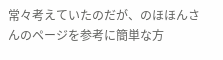常々考えていたのだが、のほほんさんのページを参考に簡単な方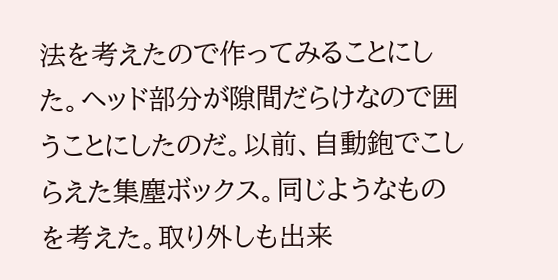法を考えたので作ってみることにした。ヘッド部分が隙間だらけなので囲うことにしたのだ。以前、自動鉋でこしらえた集塵ボックス。同じようなものを考えた。取り外しも出来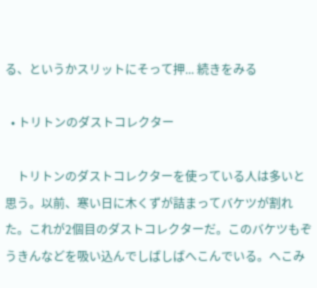る、というかスリットにそって押... 続きをみる

  • トリトンのダストコレクター

    トリトンのダストコレクターを使っている人は多いと思う。以前、寒い日に木くずが詰まってバケツが割れた。これが2個目のダストコレクターだ。このバケツもぞうきんなどを吸い込んでしばしばへこんでいる。へこみ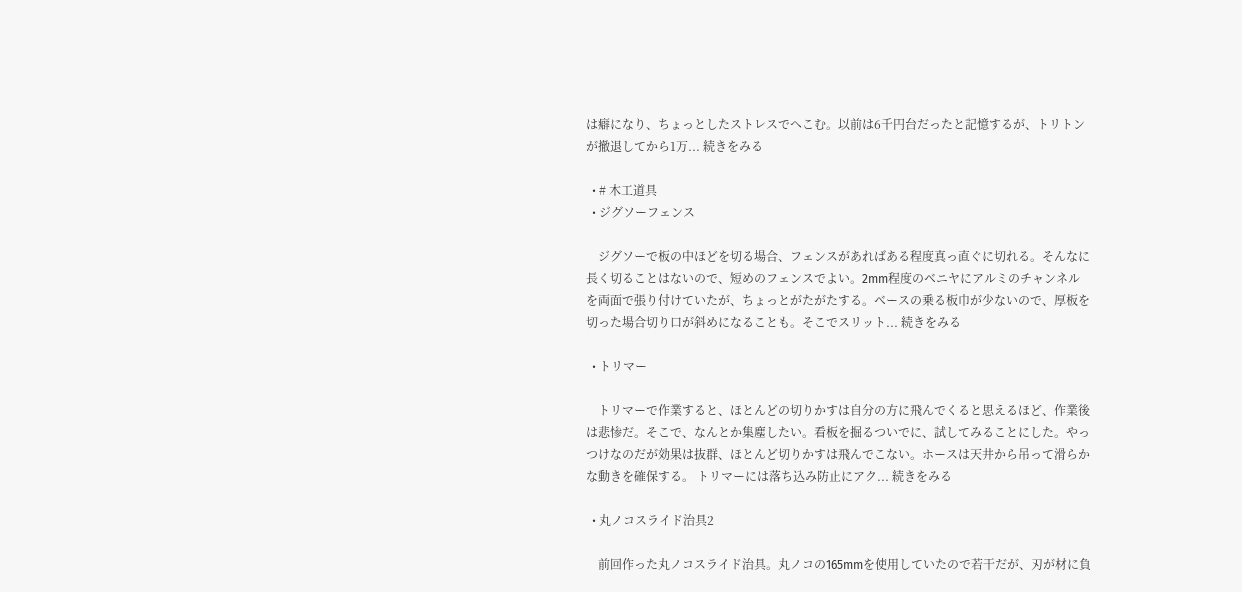は癖になり、ちょっとしたストレスでへこむ。以前は6千円台だったと記憶するが、トリトンが撤退してから1万... 続きをみる

  • # 木工道具
  • ジグソーフェンス

    ジグソーで板の中ほどを切る場合、フェンスがあればある程度真っ直ぐに切れる。そんなに長く切ることはないので、短めのフェンスでよい。2mm程度のベニヤにアルミのチャンネルを両面で張り付けていたが、ちょっとがたがたする。ベースの乗る板巾が少ないので、厚板を切った場合切り口が斜めになることも。そこでスリット... 続きをみる

  • トリマー

    トリマーで作業すると、ほとんどの切りかすは自分の方に飛んでくると思えるほど、作業後は悲惨だ。そこで、なんとか集塵したい。看板を掘るついでに、試してみることにした。やっつけなのだが効果は抜群、ほとんど切りかすは飛んでこない。ホースは天井から吊って滑らかな動きを確保する。 トリマーには落ち込み防止にアク... 続きをみる

  • 丸ノコスライド治具2

    前回作った丸ノコスライド治具。丸ノコの165mmを使用していたので若干だが、刃が材に負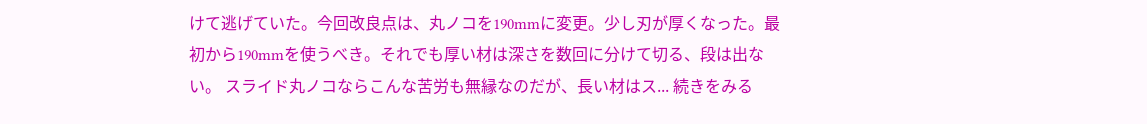けて逃げていた。今回改良点は、丸ノコを190mmに変更。少し刃が厚くなった。最初から190mmを使うべき。それでも厚い材は深さを数回に分けて切る、段は出ない。 スライド丸ノコならこんな苦労も無縁なのだが、長い材はス... 続きをみる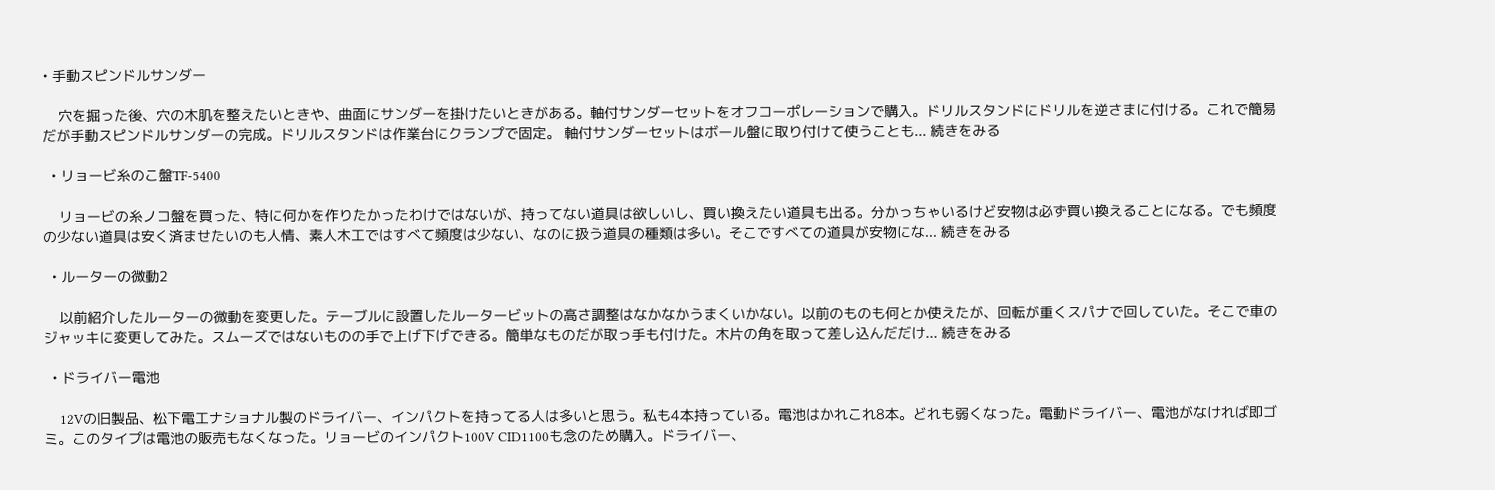• 手動スピンドルサンダー

    穴を掘った後、穴の木肌を整えたいときや、曲面にサンダーを掛けたいときがある。軸付サンダーセットをオフコーポレーションで購入。ドリルスタンドにドリルを逆さまに付ける。これで簡易だが手動スピンドルサンダーの完成。ドリルスタンドは作業台にクランプで固定。 軸付サンダーセットはボール盤に取り付けて使うことも... 続きをみる

  • リョービ糸のこ盤TF-5400

    リョービの糸ノコ盤を買った、特に何かを作りたかったわけではないが、持ってない道具は欲しいし、買い換えたい道具も出る。分かっちゃいるけど安物は必ず買い換えることになる。でも頻度の少ない道具は安く済ませたいのも人情、素人木工ではすべて頻度は少ない、なのに扱う道具の種類は多い。そこですべての道具が安物にな... 続きをみる

  • ルーターの微動2

    以前紹介したルーターの微動を変更した。テーブルに設置したルータービットの高さ調整はなかなかうまくいかない。以前のものも何とか使えたが、回転が重くスパナで回していた。そこで車のジャッキに変更してみた。スムーズではないものの手で上げ下げできる。簡単なものだが取っ手も付けた。木片の角を取って差し込んだだけ... 続きをみる

  • ドライバー電池

    12Vの旧製品、松下電工ナショナル製のドライバー、インパクトを持ってる人は多いと思う。私も4本持っている。電池はかれこれ8本。どれも弱くなった。電動ドライバー、電池がなければ即ゴミ。このタイプは電池の販売もなくなった。リョービのインパクト100V CID1100も念のため購入。ドライバー、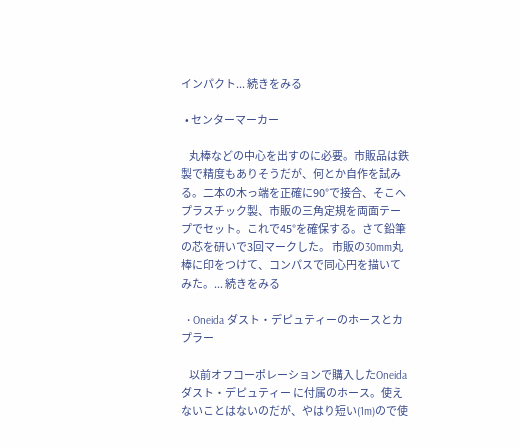インパクト... 続きをみる

  • センターマーカー

    丸棒などの中心を出すのに必要。市販品は鉄製で精度もありそうだが、何とか自作を試みる。二本の木っ端を正確に90°で接合、そこへプラスチック製、市販の三角定規を両面テープでセット。これで45°を確保する。さて鉛筆の芯を研いで3回マークした。 市販の30mm丸棒に印をつけて、コンパスで同心円を描いてみた。... 続きをみる

  • Oneida ダスト・デピュティーのホースとカプラー

    以前オフコーポレーションで購入したOneida ダスト・デピュティー に付属のホース。使えないことはないのだが、やはり短い(1m)ので使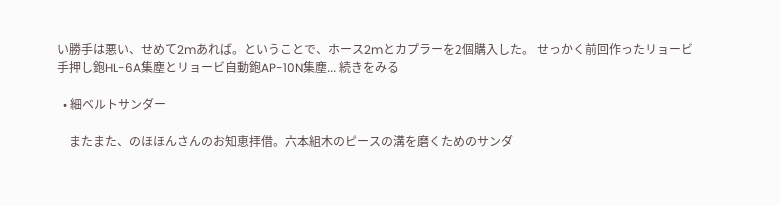い勝手は悪い、せめて2mあれば。ということで、ホース2mとカプラーを2個購入した。 せっかく前回作ったリョービ手押し鉋HL-6A集塵とリョービ自動鉋AP-10N集塵... 続きをみる

  • 細ベルトサンダー

    またまた、のほほんさんのお知恵拝借。六本組木のピースの溝を磨くためのサンダ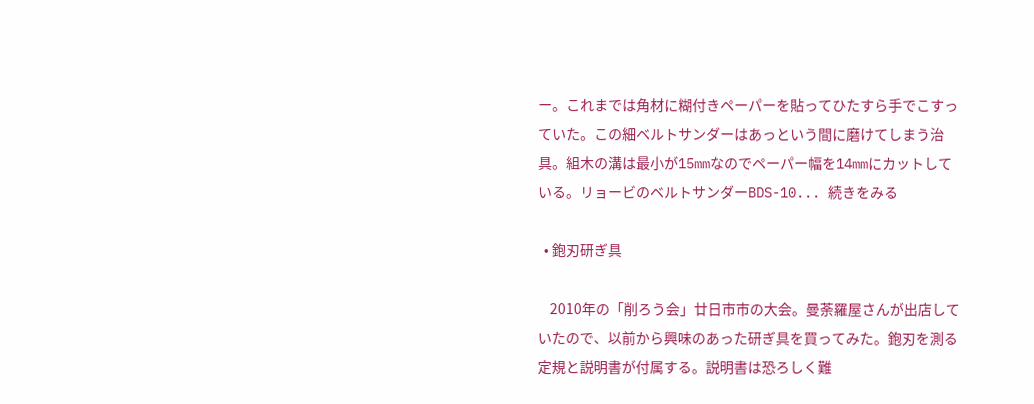ー。これまでは角材に糊付きペーパーを貼ってひたすら手でこすっていた。この細ベルトサンダーはあっという間に磨けてしまう治具。組木の溝は最小が15mmなのでペーパー幅を14mmにカットしている。リョービのベルトサンダーBDS-10... 続きをみる

  • 鉋刃研ぎ具

    2010年の「削ろう会」廿日市市の大会。曼荼羅屋さんが出店していたので、以前から興味のあった研ぎ具を買ってみた。鉋刃を測る定規と説明書が付属する。説明書は恐ろしく難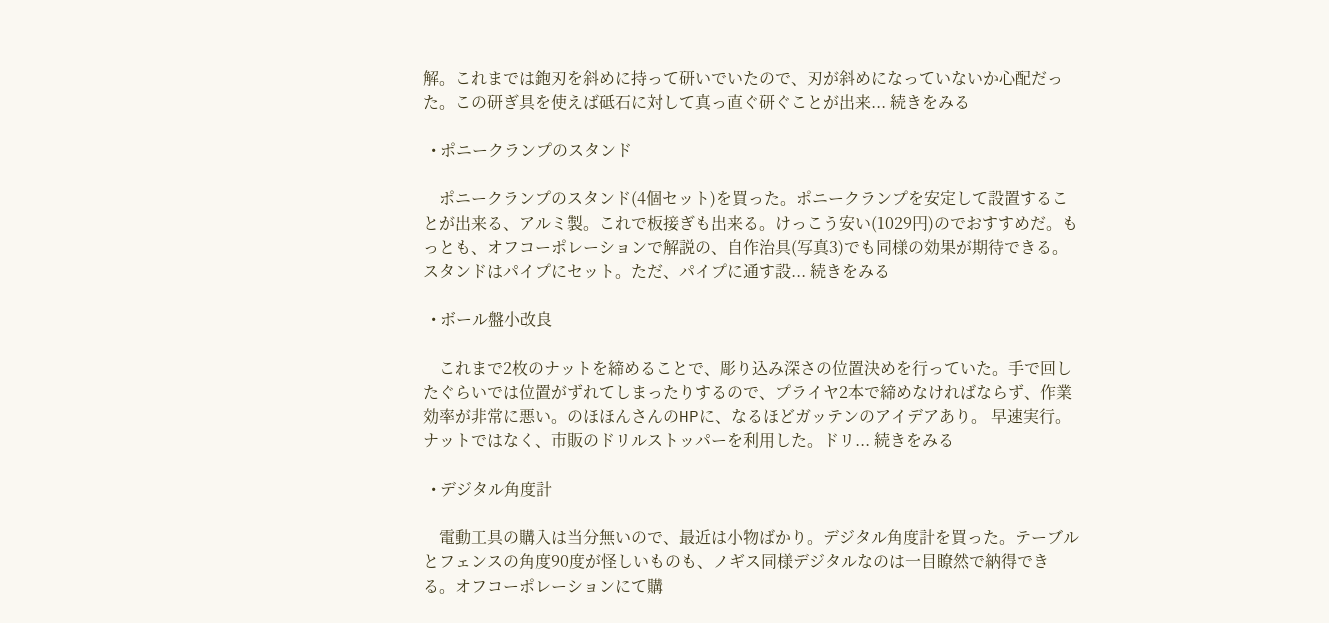解。これまでは鉋刃を斜めに持って研いでいたので、刃が斜めになっていないか心配だった。この研ぎ具を使えば砥石に対して真っ直ぐ研ぐことが出来... 続きをみる

  • ポニークランプのスタンド

    ポニークランプのスタンド(4個セット)を買った。ポニークランプを安定して設置することが出来る、アルミ製。これで板接ぎも出来る。けっこう安い(1029円)のでおすすめだ。もっとも、オフコーポレーションで解説の、自作治具(写真3)でも同様の効果が期待できる。スタンドはパイプにセット。ただ、パイプに通す設... 続きをみる

  • ボール盤小改良

    これまで2枚のナットを締めることで、彫り込み深さの位置決めを行っていた。手で回したぐらいでは位置がずれてしまったりするので、プライヤ2本で締めなければならず、作業効率が非常に悪い。のほほんさんのHPに、なるほどガッテンのアイデアあり。 早速実行。ナットではなく、市販のドリルストッパーを利用した。ドリ... 続きをみる

  • デジタル角度計

    電動工具の購入は当分無いので、最近は小物ばかり。デジタル角度計を買った。テーブルとフェンスの角度90度が怪しいものも、ノギス同様デジタルなのは一目瞭然で納得できる。オフコーポレーションにて購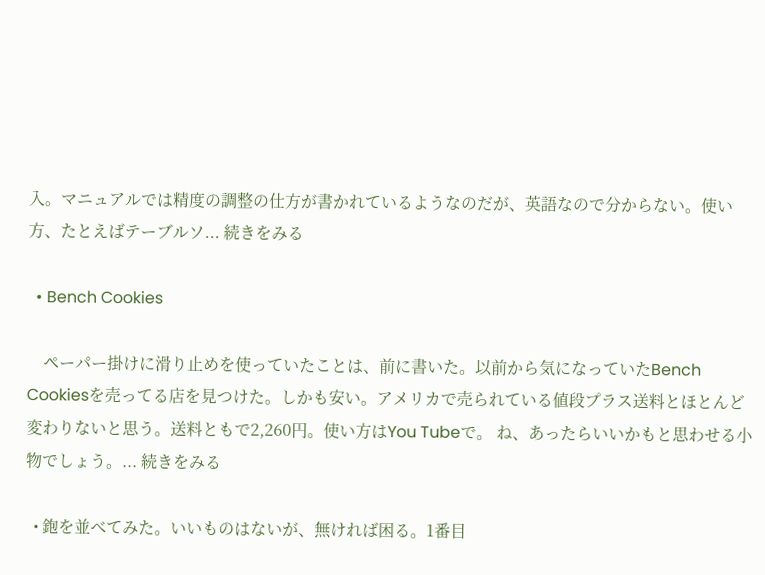入。マニュアルでは精度の調整の仕方が書かれているようなのだが、英語なので分からない。使い方、たとえばテーブルソ... 続きをみる

  • Bench Cookies

    ペーパー掛けに滑り止めを使っていたことは、前に書いた。以前から気になっていたBench Cookiesを売ってる店を見つけた。しかも安い。アメリカで売られている値段プラス送料とほとんど変わりないと思う。送料ともで2,260円。使い方はYou Tubeで。 ね、あったらいいかもと思わせる小物でしょう。... 続きをみる

  • 鉋を並べてみた。いいものはないが、無ければ困る。1番目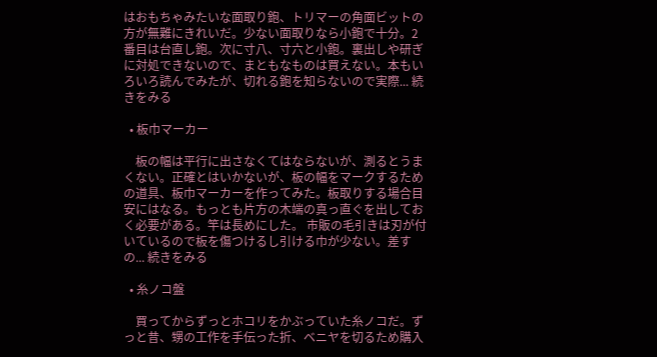はおもちゃみたいな面取り鉋、トリマーの角面ビットの方が無難にきれいだ。少ない面取りなら小鉋で十分。2番目は台直し鉋。次に寸八、寸六と小鉋。裏出しや研ぎに対処できないので、まともなものは買えない。本もいろいろ読んでみたが、切れる鉋を知らないので実際... 続きをみる

  • 板巾マーカー

    板の幅は平行に出さなくてはならないが、測るとうまくない。正確とはいかないが、板の幅をマークするための道具、板巾マーカーを作ってみた。板取りする場合目安にはなる。もっとも片方の木端の真っ直ぐを出しておく必要がある。竿は長めにした。 市販の毛引きは刃が付いているので板を傷つけるし引ける巾が少ない。差すの... 続きをみる

  • 糸ノコ盤

    買ってからずっとホコリをかぶっていた糸ノコだ。ずっと昔、甥の工作を手伝った折、ベニヤを切るため購入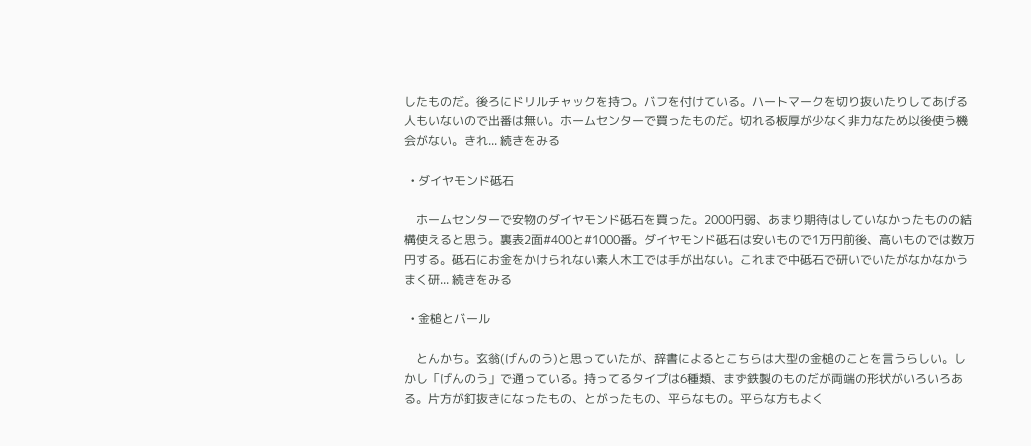したものだ。後ろにドリルチャックを持つ。バフを付けている。ハートマークを切り抜いたりしてあげる人もいないので出番は無い。ホームセンターで買ったものだ。切れる板厚が少なく非力なため以後使う機会がない。きれ... 続きをみる

  • ダイヤモンド砥石

    ホームセンターで安物のダイヤモンド砥石を買った。2000円弱、あまり期待はしていなかったものの結構使えると思う。裏表2面#400と#1000番。ダイヤモンド砥石は安いもので1万円前後、高いものでは数万円する。砥石にお金をかけられない素人木工では手が出ない。これまで中砥石で研いでいたがなかなかうまく研... 続きをみる

  • 金槌とバール

    とんかち。玄翁(げんのう)と思っていたが、辞書によるとこちらは大型の金槌のことを言うらしい。しかし「げんのう」で通っている。持ってるタイプは6種類、まず鉄製のものだが両端の形状がいろいろある。片方が釘抜きになったもの、とがったもの、平らなもの。平らな方もよく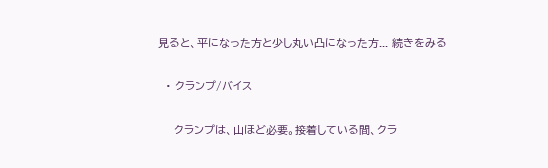見ると、平になった方と少し丸い凸になった方... 続きをみる

  • クランプ/バイス

    クランプは、山ほど必要。接着している間、クラ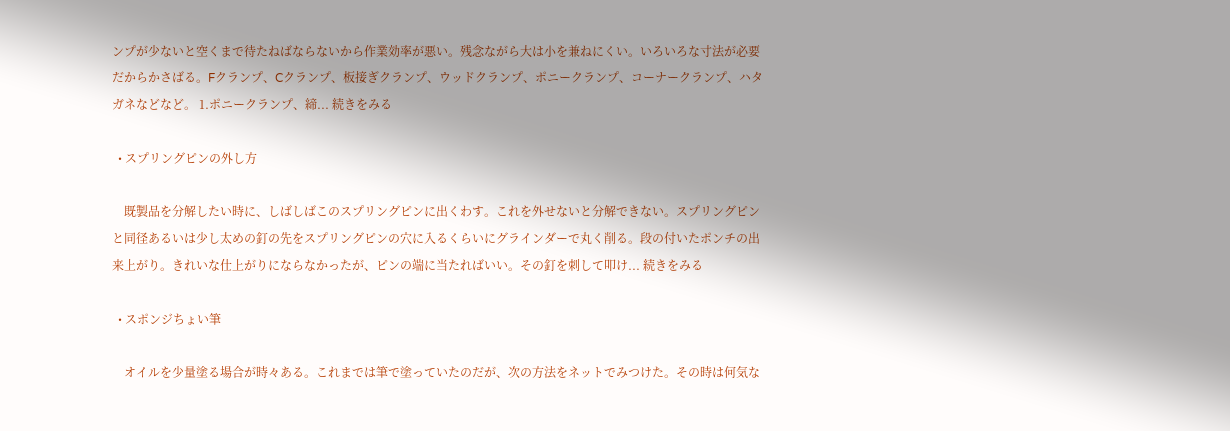ンプが少ないと空くまで待たねばならないから作業効率が悪い。残念ながら大は小を兼ねにくい。いろいろな寸法が必要だからかさばる。Fクランプ、Cクランプ、板接ぎクランプ、ウッドクランプ、ポニークランプ、コーナークランプ、ハタガネなどなど。 1.ポニークランプ、締... 続きをみる

  • スプリングピンの外し方

    既製品を分解したい時に、しばしばこのスプリングピンに出くわす。これを外せないと分解できない。スプリングピンと同径あるいは少し太めの釘の先をスプリングピンの穴に入るくらいにグラインダーで丸く削る。段の付いたポンチの出来上がり。きれいな仕上がりにならなかったが、ピンの端に当たればいい。その釘を刺して叩け... 続きをみる

  • スポンジちょい筆

    オイルを少量塗る場合が時々ある。これまでは筆で塗っていたのだが、次の方法をネットでみつけた。その時は何気な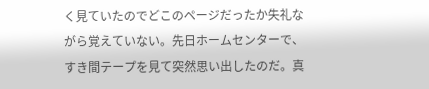く見ていたのでどこのページだったか失礼ながら覚えていない。先日ホームセンターで、すき間テープを見て突然思い出したのだ。真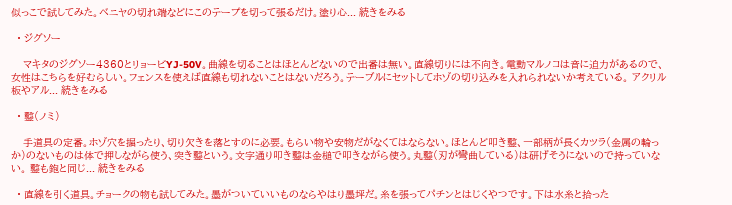似っこで試してみた。ベニヤの切れ端などにこのテープを切って張るだけ。塗り心... 続きをみる

  • ジグソー

    マキタのジグソー4360とリョービYJ-50V。曲線を切ることはほとんどないので出番は無い。直線切りには不向き。電動マルノコは音に迫力があるので、女性はこちらを好むらしい。フェンスを使えば直線も切れないことはないだろう。テーブルにセットしてホゾの切り込みを入れられないか考えている。 アクリル板やアル... 続きをみる

  • 鑿(ノミ)

    手道具の定番。ホゾ穴を掘ったり、切り欠きを落とすのに必要。もらい物や安物だがなくてはならない。ほとんど叩き鑿、一部柄が長くカツラ(金属の輪っか)のないものは体で押しながら使う、突き鑿という。文字通り叩き鑿は金槌で叩きながら使う。丸鑿(刃が彎曲している)は研げそうにないので持っていない。 鑿も鉋と同じ... 続きをみる

  • 直線を引く道具。チョークの物も試してみた。墨がついていいものならやはり墨坪だ。糸を張ってパチンとはじくやつです。下は水糸と拾った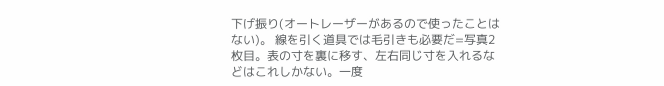下げ振り(オートレーザーがあるので使ったことはない)。 線を引く道具では毛引きも必要だ=写真2枚目。表の寸を裏に移す、左右同じ寸を入れるなどはこれしかない。一度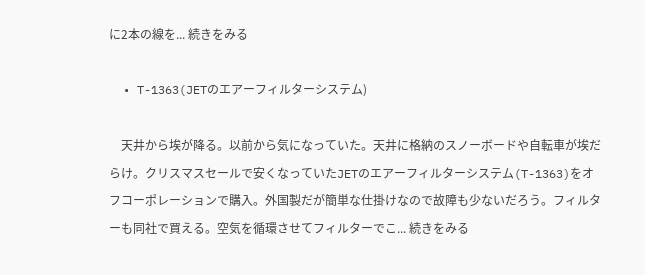に2本の線を... 続きをみる

  • T-1363(JETのエアーフィルターシステム)

    天井から埃が降る。以前から気になっていた。天井に格納のスノーボードや自転車が埃だらけ。クリスマスセールで安くなっていたJETのエアーフィルターシステム(T-1363)をオフコーポレーションで購入。外国製だが簡単な仕掛けなので故障も少ないだろう。フィルターも同社で買える。空気を循環させてフィルターでこ... 続きをみる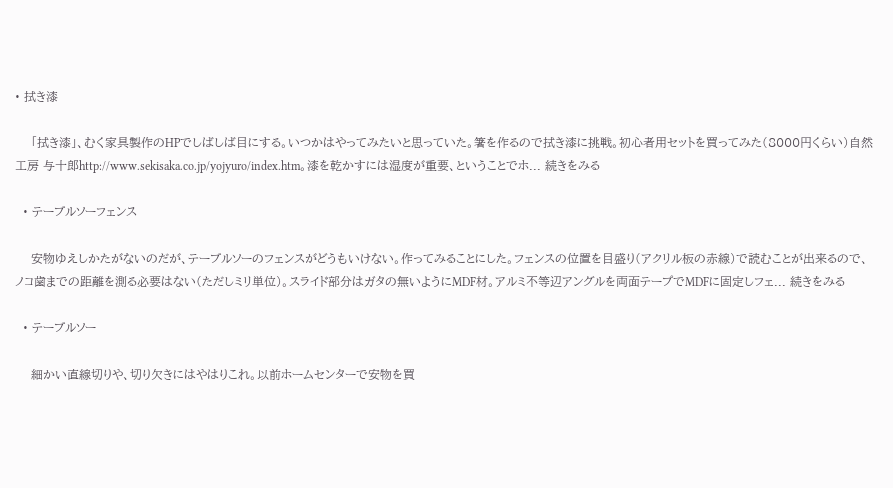• 拭き漆

    「拭き漆」、むく家具製作のHPでしばしば目にする。いつかはやってみたいと思っていた。箸を作るので拭き漆に挑戦。初心者用セットを買ってみた(8000円くらい)自然工房 与十郎http://www.sekisaka.co.jp/yojyuro/index.htm。漆を乾かすには湿度が重要、ということでホ... 続きをみる

  • テーブルソーフェンス

    安物ゆえしかたがないのだが、テーブルソーのフェンスがどうもいけない。作ってみることにした。フェンスの位置を目盛り(アクリル板の赤線)で読むことが出来るので、ノコ歯までの距離を測る必要はない(ただしミリ単位)。スライド部分はガタの無いようにMDF材。アルミ不等辺アングルを両面テープでMDFに固定しフェ... 続きをみる

  • テーブルソー

    細かい直線切りや、切り欠きにはやはりこれ。以前ホームセンターで安物を買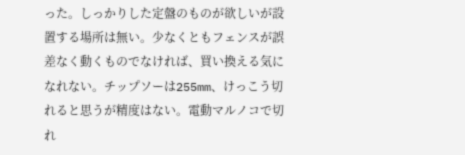った。しっかりした定盤のものが欲しいが設置する場所は無い。少なくともフェンスが誤差なく動くものでなければ、買い換える気になれない。チップソーは255mm、けっこう切れると思うが精度はない。電動マルノコで切れ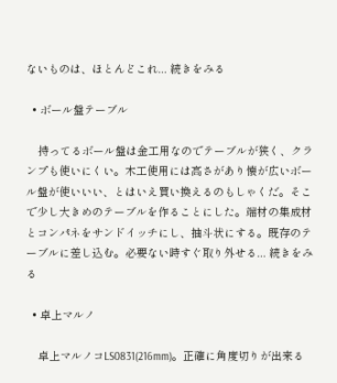ないものは、ほとんどこれ... 続きをみる

  • ボール盤テーブル

    持ってるボール盤は金工用なのでテーブルが狭く、クランプも使いにくい。木工使用には高さがあり懐が広いボール盤が使いいい、とはいえ買い換えるのもしゃくだ。そこで少し大きめのテーブルを作ることにした。端材の集成材とコンパネをサンドイッチにし、抽斗状にする。既存のテーブルに差し込む。必要ない時すぐ取り外せる... 続きをみる

  • 卓上マルノ

    卓上マルノコLS0831(216mm)。正確に角度切りが出来る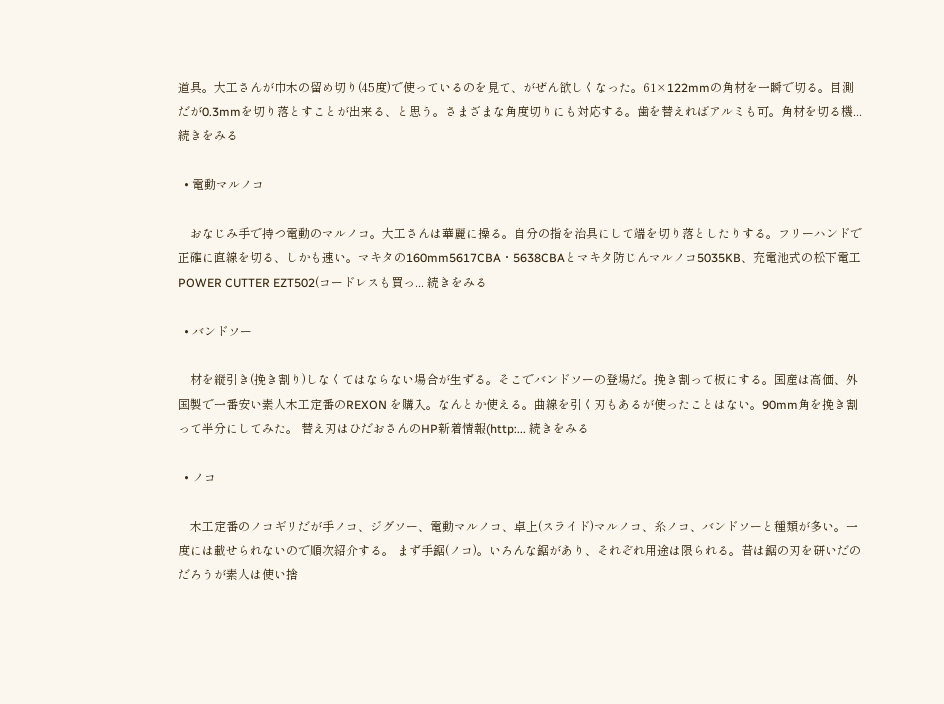道具。大工さんが巾木の留め切り(45度)で使っているのを見て、がぜん欲しくなった。61×122mmの角材を一瞬で切る。目測だが0.3mmを切り落とすことが出来る、と思う。さまざまな角度切りにも対応する。歯を替えればアルミも可。角材を切る機... 続きをみる

  • 電動マルノコ

    おなじみ手で持つ電動のマルノコ。大工さんは華麗に操る。自分の指を治具にして端を切り落としたりする。フリーハンドで正確に直線を切る、しかも速い。マキタの160mm5617CBA・5638CBAとマキタ防じんマルノコ5035KB、充電池式の松下電工POWER CUTTER EZT502(コードレスも買っ... 続きをみる

  • バンドソー

    材を縦引き(挽き割り)しなくてはならない場合が生ずる。そこでバンドソーの登場だ。挽き割って板にする。国産は高価、外国製で一番安い素人木工定番のREXON を購入。なんとか使える。曲線を引く刃もあるが使ったことはない。90mm角を挽き割って半分にしてみた。 替え刃はひだおさんのHP新着情報(http:... 続きをみる

  • ノコ

    木工定番のノコギリだが手ノコ、ジグソー、電動マルノコ、卓上(スライド)マルノコ、糸ノコ、バンドソーと種類が多い。一度には載せられないので順次紹介する。 まず手鋸(ノコ)。いろんな鋸があり、それぞれ用途は限られる。昔は鋸の刃を研いだのだろうが素人は使い捨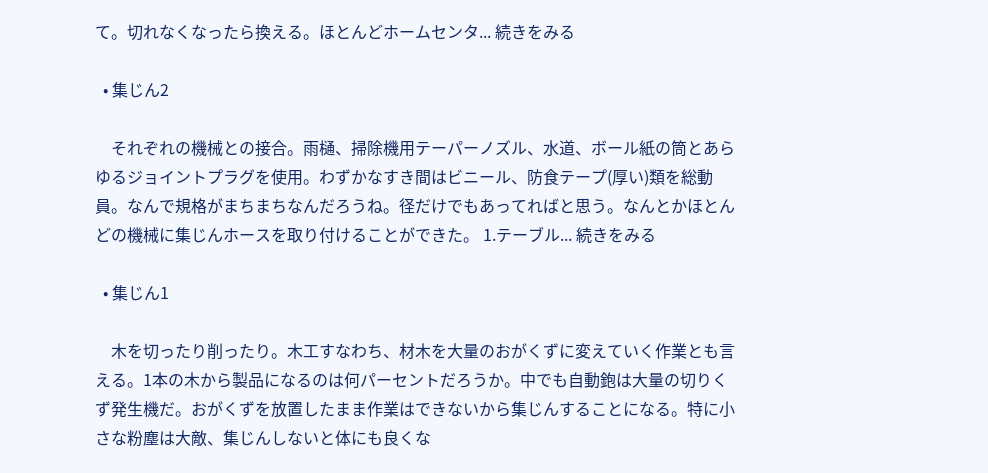て。切れなくなったら換える。ほとんどホームセンタ... 続きをみる

  • 集じん2

    それぞれの機械との接合。雨樋、掃除機用テーパーノズル、水道、ボール紙の筒とあらゆるジョイントプラグを使用。わずかなすき間はビニール、防食テープ(厚い)類を総動員。なんで規格がまちまちなんだろうね。径だけでもあってればと思う。なんとかほとんどの機械に集じんホースを取り付けることができた。 1.テーブル... 続きをみる

  • 集じん1

    木を切ったり削ったり。木工すなわち、材木を大量のおがくずに変えていく作業とも言える。1本の木から製品になるのは何パーセントだろうか。中でも自動鉋は大量の切りくず発生機だ。おがくずを放置したまま作業はできないから集じんすることになる。特に小さな粉塵は大敵、集じんしないと体にも良くな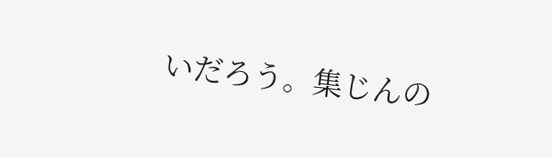いだろう。集じんの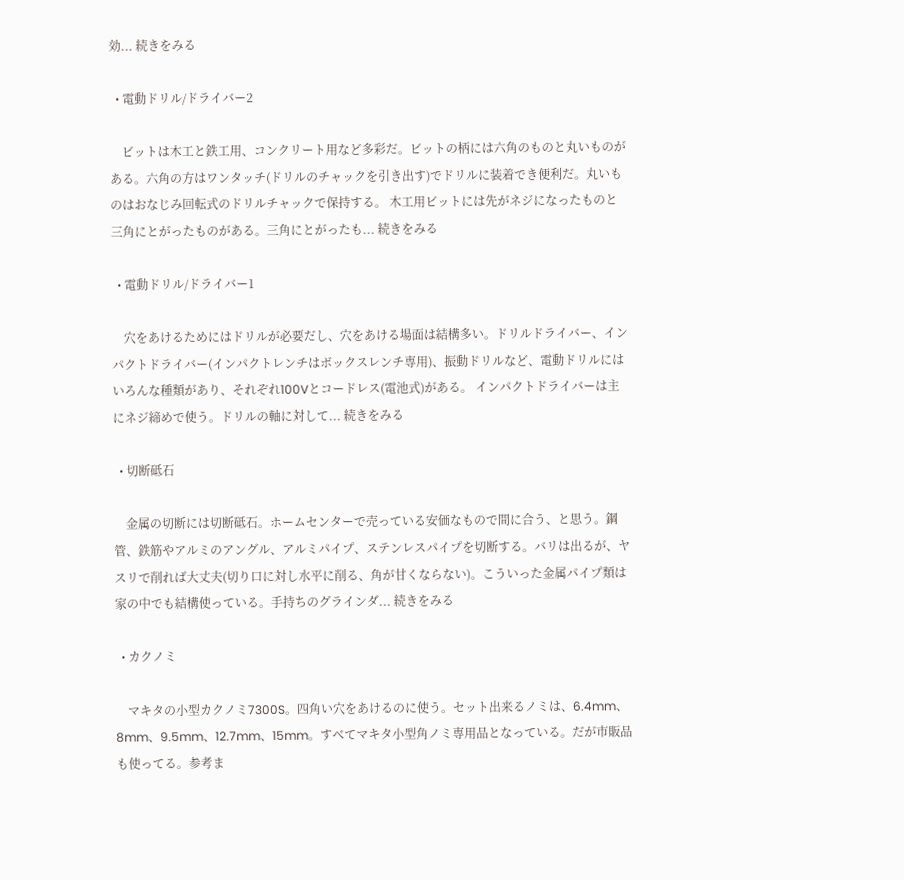効... 続きをみる

  • 電動ドリル/ドライバー2

    ビットは木工と鉄工用、コンクリート用など多彩だ。ビットの柄には六角のものと丸いものがある。六角の方はワンタッチ(ドリルのチャックを引き出す)でドリルに装着でき便利だ。丸いものはおなじみ回転式のドリルチャックで保持する。 木工用ビットには先がネジになったものと三角にとがったものがある。三角にとがったも... 続きをみる

  • 電動ドリル/ドライバー1

    穴をあけるためにはドリルが必要だし、穴をあける場面は結構多い。ドリルドライバー、インパクトドライバー(インパクトレンチはボックスレンチ専用)、振動ドリルなど、電動ドリルにはいろんな種類があり、それぞれ100Vとコードレス(電池式)がある。 インパクトドライバーは主にネジ締めで使う。ドリルの軸に対して... 続きをみる

  • 切断砥石

    金属の切断には切断砥石。ホームセンターで売っている安価なもので間に合う、と思う。鋼管、鉄筋やアルミのアングル、アルミパイプ、ステンレスパイプを切断する。バリは出るが、ヤスリで削れば大丈夫(切り口に対し水平に削る、角が甘くならない)。こういった金属パイプ類は家の中でも結構使っている。手持ちのグラインダ... 続きをみる

  • カクノミ

    マキタの小型カクノミ7300S。四角い穴をあけるのに使う。セット出来るノミは、6.4mm、8mm、9.5mm、12.7mm、15mm。すべてマキタ小型角ノミ専用品となっている。だが市販品も使ってる。参考ま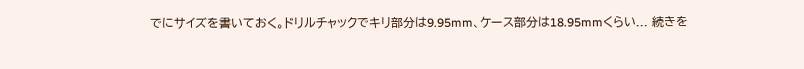でにサイズを書いておく。ドリルチャックでキリ部分は9.95mm、ケース部分は18.95mmくらい... 続きを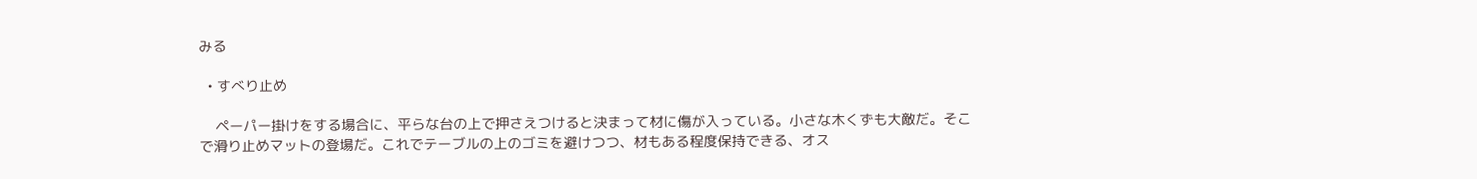みる

  • すべり止め

    ペーパー掛けをする場合に、平らな台の上で押さえつけると決まって材に傷が入っている。小さな木くずも大敵だ。そこで滑り止めマットの登場だ。これでテーブルの上のゴミを避けつつ、材もある程度保持できる、オス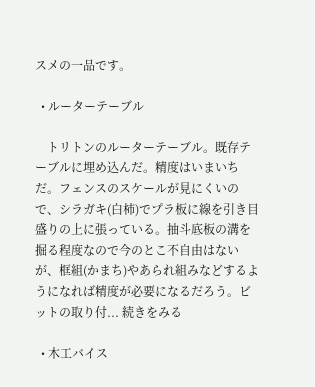スメの一品です。

  • ルーターテーブル

    トリトンのルーターテーブル。既存テーブルに埋め込んだ。精度はいまいちだ。フェンスのスケールが見にくいので、シラガキ(白柿)でプラ板に線を引き目盛りの上に張っている。抽斗底板の溝を掘る程度なので今のとこ不自由はないが、框組(かまち)やあられ組みなどするようになれば精度が必要になるだろう。ビットの取り付... 続きをみる

  • 木工バイス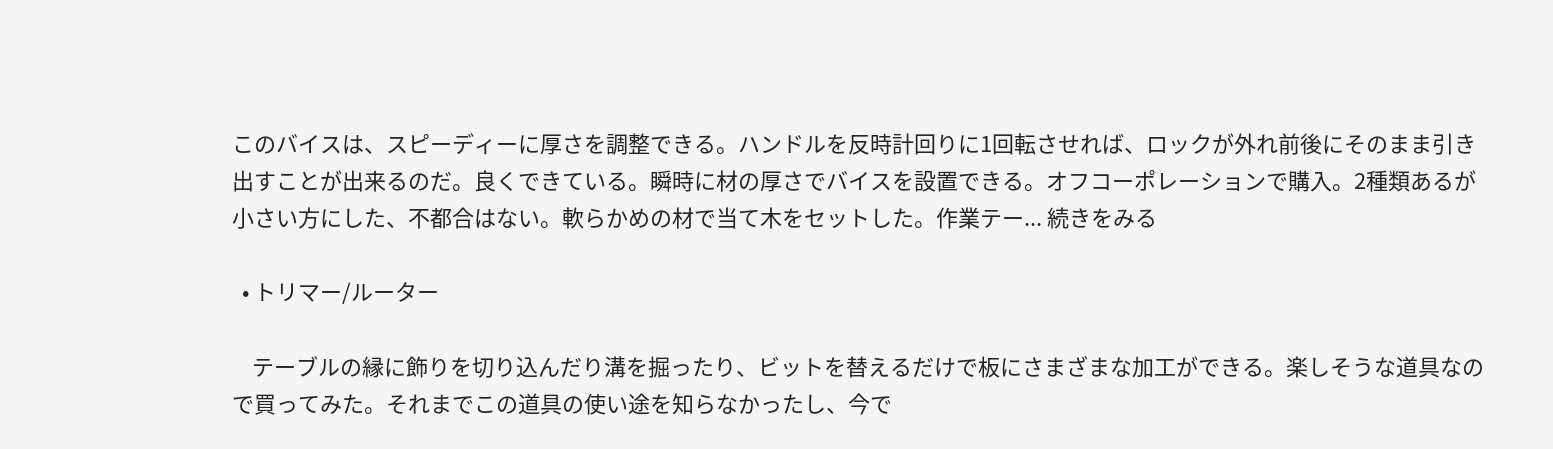このバイスは、スピーディーに厚さを調整できる。ハンドルを反時計回りに1回転させれば、ロックが外れ前後にそのまま引き出すことが出来るのだ。良くできている。瞬時に材の厚さでバイスを設置できる。オフコーポレーションで購入。2種類あるが小さい方にした、不都合はない。軟らかめの材で当て木をセットした。作業テー... 続きをみる

  • トリマー/ルーター

    テーブルの縁に飾りを切り込んだり溝を掘ったり、ビットを替えるだけで板にさまざまな加工ができる。楽しそうな道具なので買ってみた。それまでこの道具の使い途を知らなかったし、今で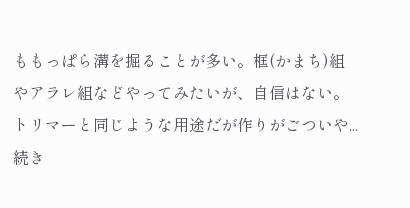ももっぱら溝を掘ることが多い。框(かまち)組やアラレ組などやってみたいが、自信はない。トリマーと同じような用途だが作りがごついや... 続き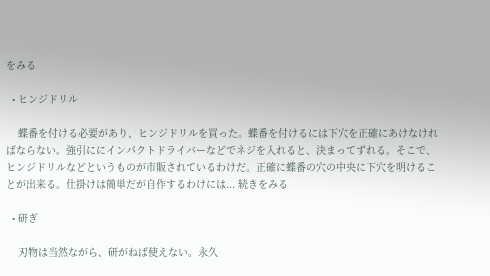をみる

  • ヒンジドリル

    蝶番を付ける必要があり、ヒンジドリルを買った。蝶番を付けるには下穴を正確にあけなければならない。強引ににインパクトドライバーなどでネジを入れると、決まってずれる。そこで、ヒンジドリルなどというものが市販されているわけだ。正確に蝶番の穴の中央に下穴を明けることが出来る。仕掛けは簡単だが自作するわけには... 続きをみる

  • 研ぎ

    刃物は当然ながら、研がねば使えない。永久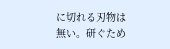に切れる刃物は無い。研ぐため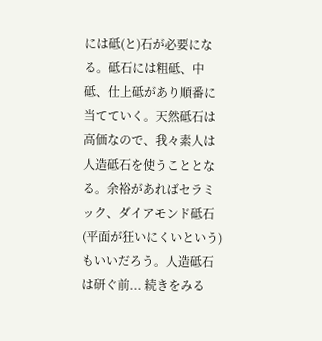には砥(と)石が必要になる。砥石には粗砥、中砥、仕上砥があり順番に当てていく。天然砥石は高価なので、我々素人は人造砥石を使うこととなる。余裕があればセラミック、ダイアモンド砥石(平面が狂いにくいという)もいいだろう。人造砥石は研ぐ前... 続きをみる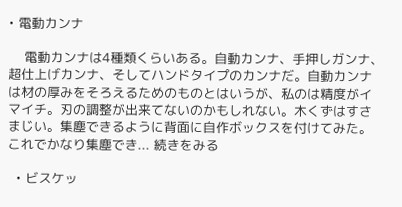• 電動カンナ

    電動カンナは4種類くらいある。自動カンナ、手押しガンナ、超仕上げカンナ、そしてハンドタイプのカンナだ。自動カンナは材の厚みをそろえるためのものとはいうが、私のは精度がイマイチ。刃の調整が出来てないのかもしれない。木くずはすさまじい。集塵できるように背面に自作ボックスを付けてみた。これでかなり集塵でき... 続きをみる

  • ビスケッ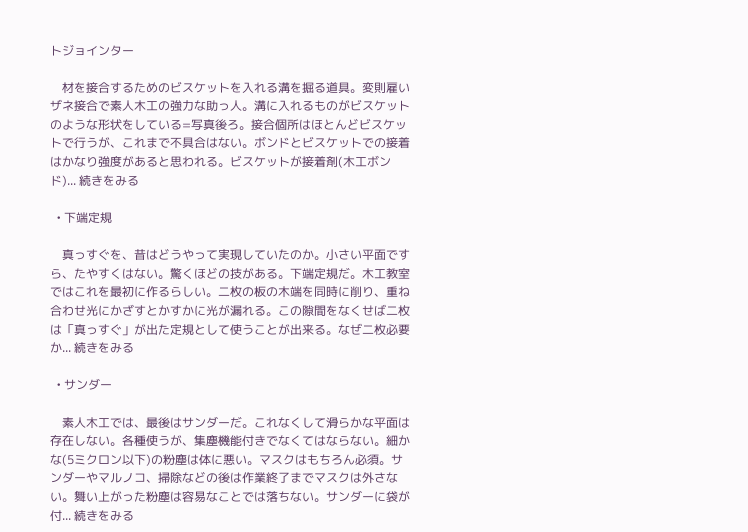トジョインター

    材を接合するためのビスケットを入れる溝を掘る道具。変則雇いザネ接合で素人木工の強力な助っ人。溝に入れるものがビスケットのような形状をしている=写真後ろ。接合個所はほとんどビスケットで行うが、これまで不具合はない。ボンドとビスケットでの接着はかなり強度があると思われる。ビスケットが接着剤(木工ボンド)... 続きをみる

  • 下端定規

    真っすぐを、昔はどうやって実現していたのか。小さい平面ですら、たやすくはない。驚くほどの技がある。下端定規だ。木工教室ではこれを最初に作るらしい。二枚の板の木端を同時に削り、重ね合わせ光にかざすとかすかに光が漏れる。この隙間をなくせば二枚は「真っすぐ」が出た定規として使うことが出来る。なぜ二枚必要か... 続きをみる

  • サンダー

    素人木工では、最後はサンダーだ。これなくして滑らかな平面は存在しない。各種使うが、集塵機能付きでなくてはならない。細かな(5ミクロン以下)の粉塵は体に悪い。マスクはもちろん必須。サンダーやマルノコ、掃除などの後は作業終了までマスクは外さない。舞い上がった粉塵は容易なことでは落ちない。サンダーに袋が付... 続きをみる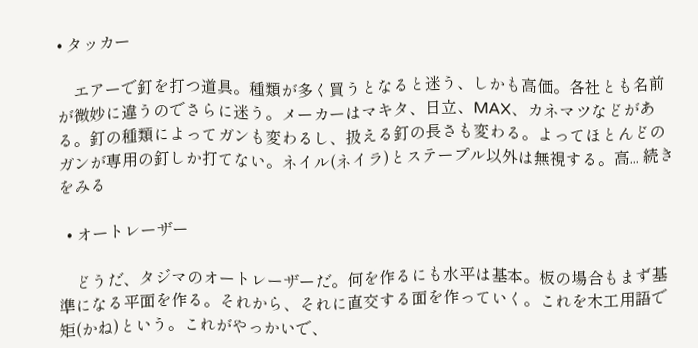• タッカー

    エアーで釘を打つ道具。種類が多く買うとなると迷う、しかも高価。各社とも名前が微妙に違うのでさらに迷う。メーカーはマキタ、日立、MAX、カネマツなどがある。釘の種類によってガンも変わるし、扱える釘の長さも変わる。よってほとんどのガンが専用の釘しか打てない。ネイル(ネイラ)とステープル以外は無視する。高... 続きをみる

  • オートレーザー

    どうだ、タジマのオートレーザーだ。何を作るにも水平は基本。板の場合もまず基準になる平面を作る。それから、それに直交する面を作っていく。これを木工用語で矩(かね)という。これがやっかいで、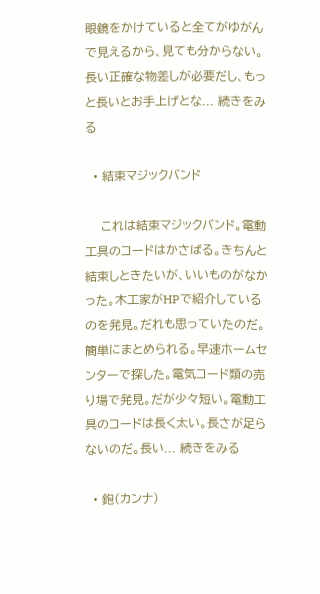眼鏡をかけていると全てがゆがんで見えるから、見ても分からない。長い正確な物差しが必要だし、もっと長いとお手上げとな... 続きをみる

  • 結束マジックバンド

    これは結束マジックバンド。電動工具のコードはかさばる。きちんと結束しときたいが、いいものがなかった。木工家がHPで紹介しているのを発見。だれも思っていたのだ。簡単にまとめられる。早速ホームセンターで探した。電気コード類の売り場で発見。だが少々短い。電動工具のコードは長く太い。長さが足らないのだ。長い... 続きをみる

  • 鉋(カンナ)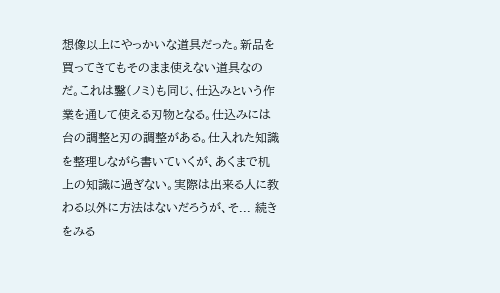想像以上にやっかいな道具だった。新品を買ってきてもそのまま使えない道具なのだ。これは鑿(ノミ)も同じ、仕込みという作業を通して使える刃物となる。仕込みには台の調整と刃の調整がある。仕入れた知識を整理しながら書いていくが、あくまで机上の知識に過ぎない。実際は出来る人に教わる以外に方法はないだろうが、そ... 続きをみる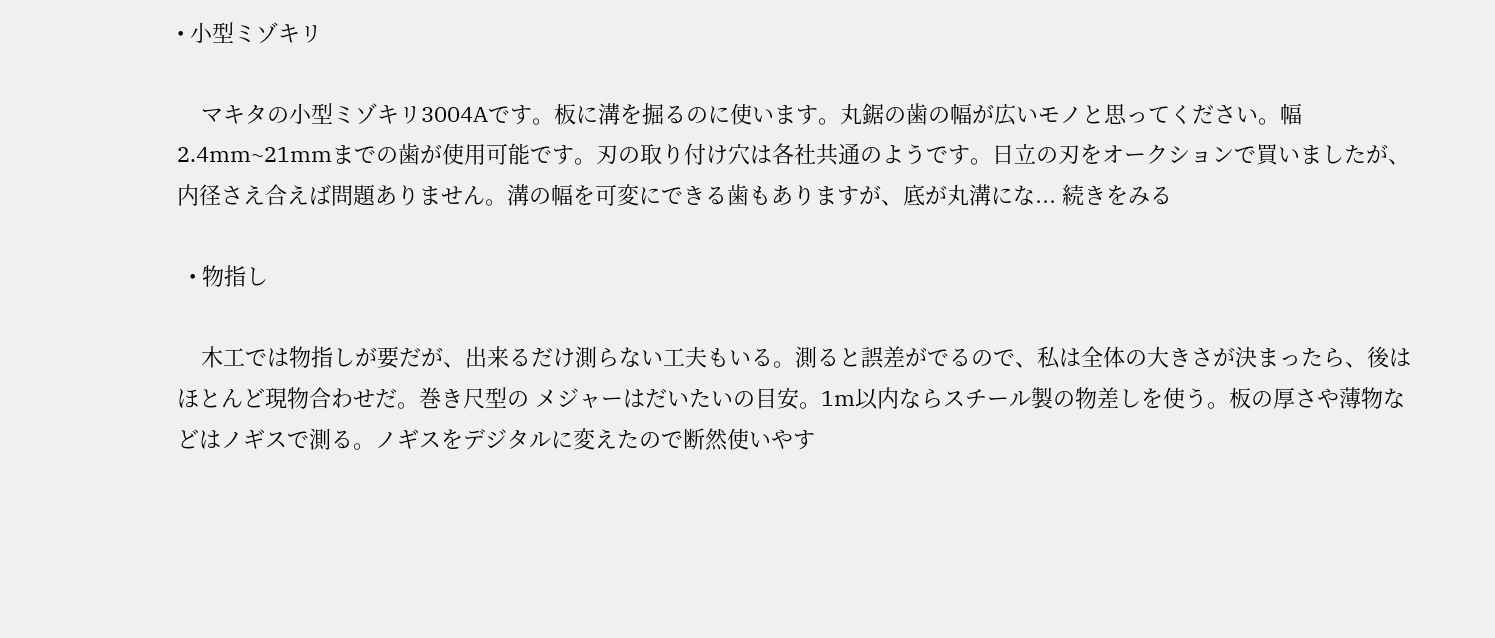• 小型ミゾキリ

    マキタの小型ミゾキリ3004Aです。板に溝を掘るのに使います。丸鋸の歯の幅が広いモノと思ってください。幅2.4mm~21mmまでの歯が使用可能です。刃の取り付け穴は各社共通のようです。日立の刃をオークションで買いましたが、内径さえ合えば問題ありません。溝の幅を可変にできる歯もありますが、底が丸溝にな... 続きをみる

  • 物指し

    木工では物指しが要だが、出来るだけ測らない工夫もいる。測ると誤差がでるので、私は全体の大きさが決まったら、後はほとんど現物合わせだ。巻き尺型の メジャーはだいたいの目安。1m以内ならスチール製の物差しを使う。板の厚さや薄物などはノギスで測る。ノギスをデジタルに変えたので断然使いやす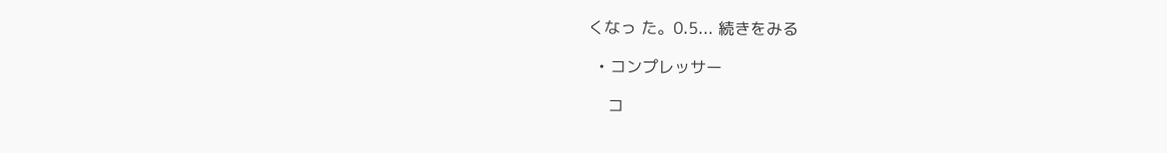くなっ た。0.5... 続きをみる

  • コンプレッサー

    コ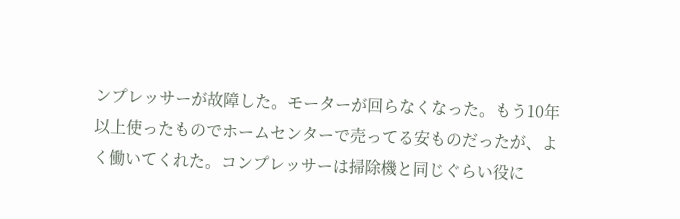ンプレッサーが故障した。モーターが回らなくなった。もう10年以上使ったものでホームセンターで売ってる安ものだったが、よく働いてくれた。コンプレッサーは掃除機と同じぐらい役に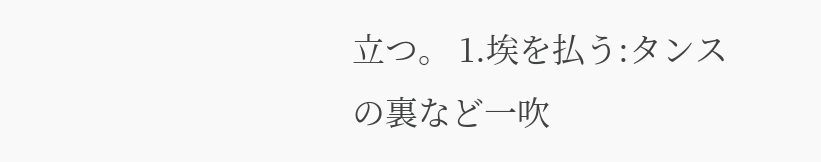立つ。 1.埃を払う:タンスの裏など一吹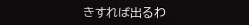きすれば出るわ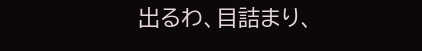出るわ、目詰まり、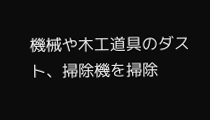機械や木工道具のダスト、掃除機を掃除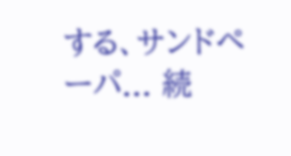する、サンドペーパ... 続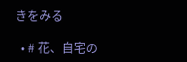きをみる

  • # 花、自宅の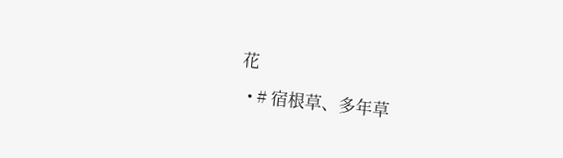花
  • # 宿根草、多年草